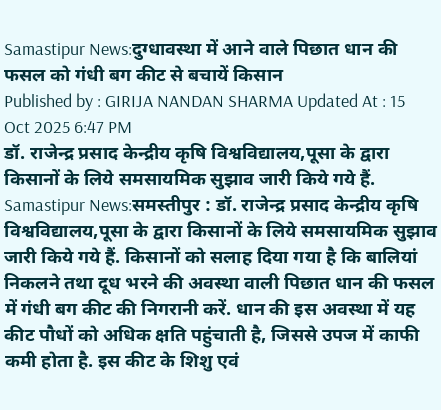Samastipur News:दुग्धावस्था में आने वाले पिछात धान की फसल को गंधी बग कीट से बचायें किसान
Published by : GIRIJA NANDAN SHARMA Updated At : 15 Oct 2025 6:47 PM
डॉ. राजेन्द्र प्रसाद केन्द्रीय कृषि विश्वविद्यालय,पूसा के द्वारा किसानों के लिये समसायमिक सुझाव जारी किये गये हैं.
Samastipur News:समस्तीपुर : डॉ. राजेन्द्र प्रसाद केन्द्रीय कृषि विश्वविद्यालय,पूसा के द्वारा किसानों के लिये समसायमिक सुझाव जारी किये गये हैं. किसानों को सलाह दिया गया है कि बालियां निकलने तथा दूध भरने की अवस्था वाली पिछात धान की फसल में गंधी बग कीट की निगरानी करें. धान की इस अवस्था में यह कीट पौधों को अधिक क्षति पहुंचाती है, जिससे उपज में काफी कमी होता है. इस कीट के शिशु एवं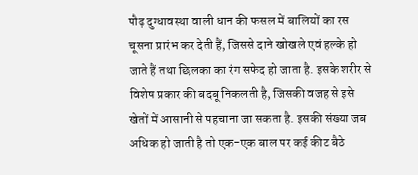पौढ़ दुग्धावस्था वाली धान की फसल में बालियों का रस चूसना प्रारंभ कर देती हैं, जिससे दाने खोखले एवं हल्के हो जाते हैं तथा छिलका का रंग सफेद हो जाता है. इसके शरीर से विशेष प्रकार की बदबू निकलती है, जिसकी वजह से इसे खेतों में आसानी से पहचाना जा सकता है. इसकी संख्या जब अधिक हो जाती है तो एक-एक बाल पर कई कीट बैठे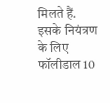मिलते हैं. इसके नियंत्रण के लिए फॉलीडाल 10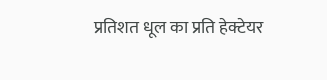प्रतिशत धूल का प्रति हेक्टेयर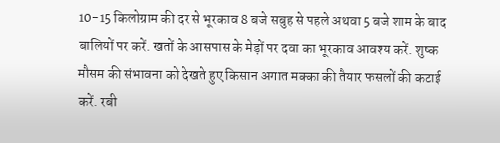10-15 किलोग्राम की दर से भूरकाव 8 बजे सबुह से पहले अथवा 5 बजे शाम के बाद बालियों पर करें. खतों के आसपास के मेड़ों पर दवा का भूरकाव आवश्य करें. शुष्क मौसम की संभावना को देखते हुए किसान अगात मक्का की तैयार फसलों की कटाई करें. रबी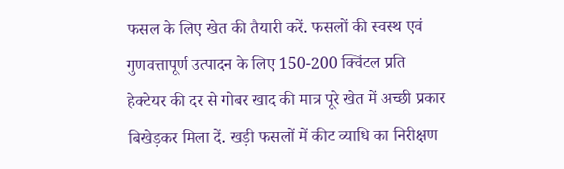फसल के लिए खेत की तैयारी करें. फसलों की स्वस्थ एवं गुणवत्तापूर्ण उत्पादन के लिए 150-200 क्विंटल प्रति हेक्टेयर की दर से गोबर खाद की मात्र पूरे खेत में अच्छी प्रकार बिखेड़कर मिला दें. खड़ी फसलों में कीट व्याधि का निरीक्षण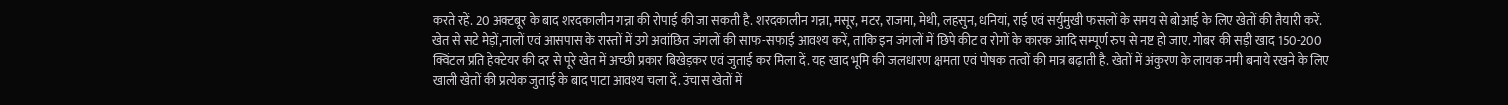करते रहें. 20 अक्टबूर के बाद शरदकालीन गन्ना की रोपाई की जा सकती है. शरदकालीन गन्ना, मसूर, मटर, राजमा, मेथी, लहसुन, धनियां, राई एवं सर्युमुखी फसलों के समय से बोआई के लिए खेतों की तैयारी करें. खेत से सटे मेड़ों,नालों एवं आसपास के रास्तों में उगे अवांछित जंगलों की साफ-सफाई आवश्य करें, ताकि इन जंगलों में छिपे कीट व रोगों के कारक आदि सम्पूर्ण रुप से नष्ट हो जाए. गोबर की सड़ी खाद 150-200 क्विंटल प्रति हेक्टेयर की दर से पूरे खेत में अच्छी प्रकार बिखेड़कर एवं जुताई कर मिला दें. यह खाद भूमि की जलधारण क्षमता एवं पोषक तत्वों की मात्र बढ़ाती है. खेतों में अंकुरण के लायक नमी बनाये रखने के लिए खाली खेतों की प्रत्येक जुताई के बाद पाटा आवश्य चला दें. उंचास खेतों में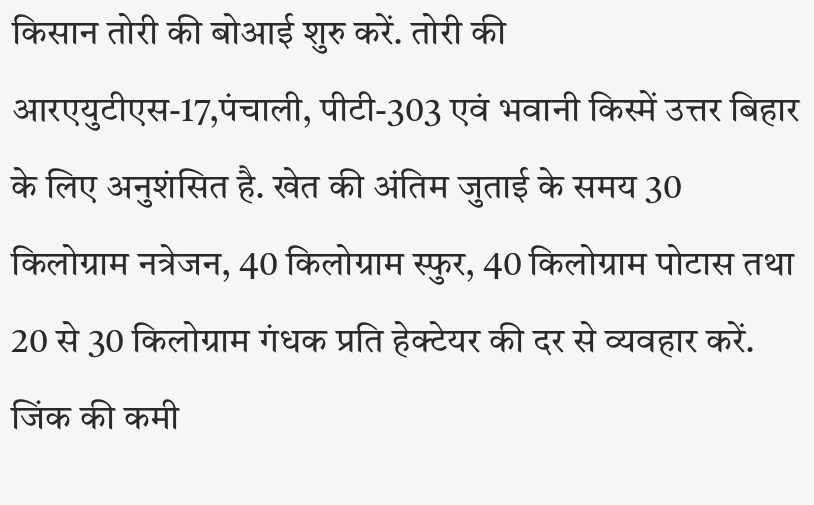किसान तोरी की बोआई शुरु करें. तोरी की आरएयुटीएस-17,पंचाली, पीटी-303 एवं भवानी किस्में उत्तर बिहार के लिए अनुशंसित है. खेत की अंतिम जुताई के समय 30 किलोग्राम नत्रेजन, 40 किलोग्राम स्फुर, 40 किलोग्राम पोटास तथा 20 से 30 किलोग्राम गंधक प्रति हेक्टेयर की दर से व्यवहार करें. जिंक की कमी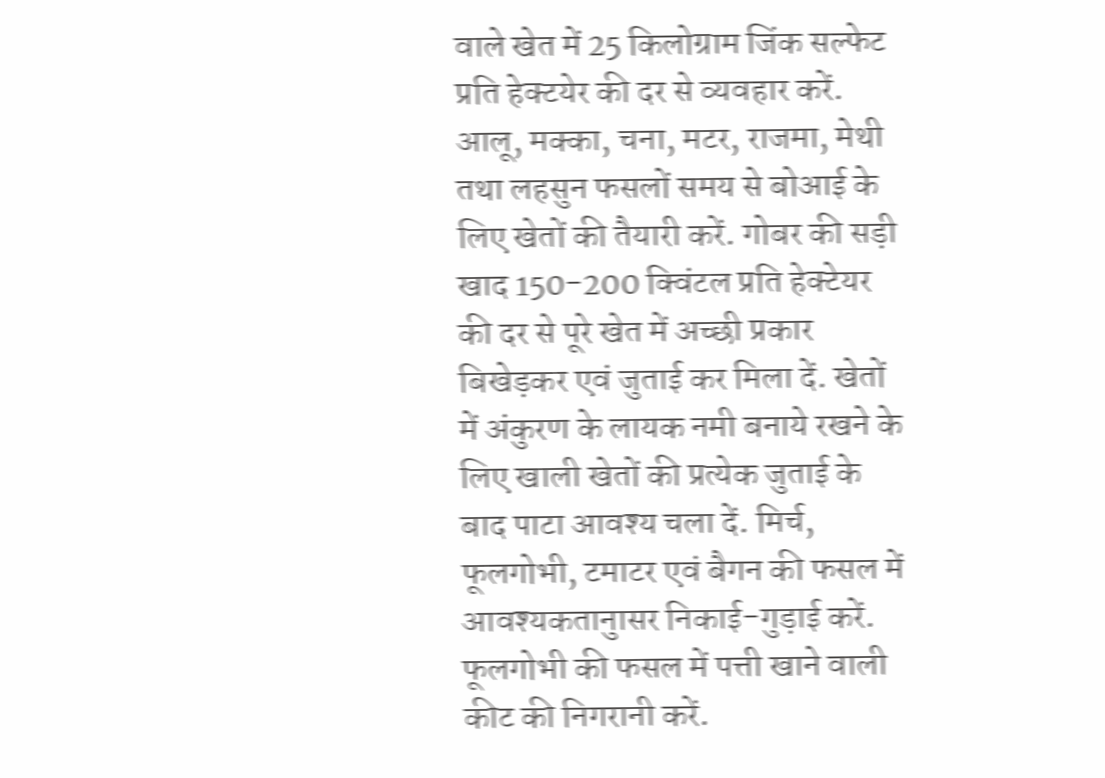वाले खेत में 25 किलोग्राम जिंक सल्फेट प्रति हेक्टयेर की दर से व्यवहार करें. आलू, मक्का, चना, मटर, राजमा, मेथी तथा लहसुन फसलों समय से बोआई के लिए खेतों की तैयारी करें. गोबर की सड़ी खाद 150-200 क्विंटल प्रति हेक्टेयर की दर से पूरे खेत में अच्छी प्रकार बिखेड़कर एवं जुताई कर मिला दें. खेतों में अंकुरण के लायक नमी बनाये रखने के लिए खाली खेतों की प्रत्येक जुताई के बाद पाटा आवश्य चला दें. मिर्च, फूलगोभी, टमाटर एवं बैगन की फसल में आवश्यकतानुासर निकाई-गुड़ाई करें. फूलगोभी की फसल में पत्ती खाने वाली कीट की निगरानी करें.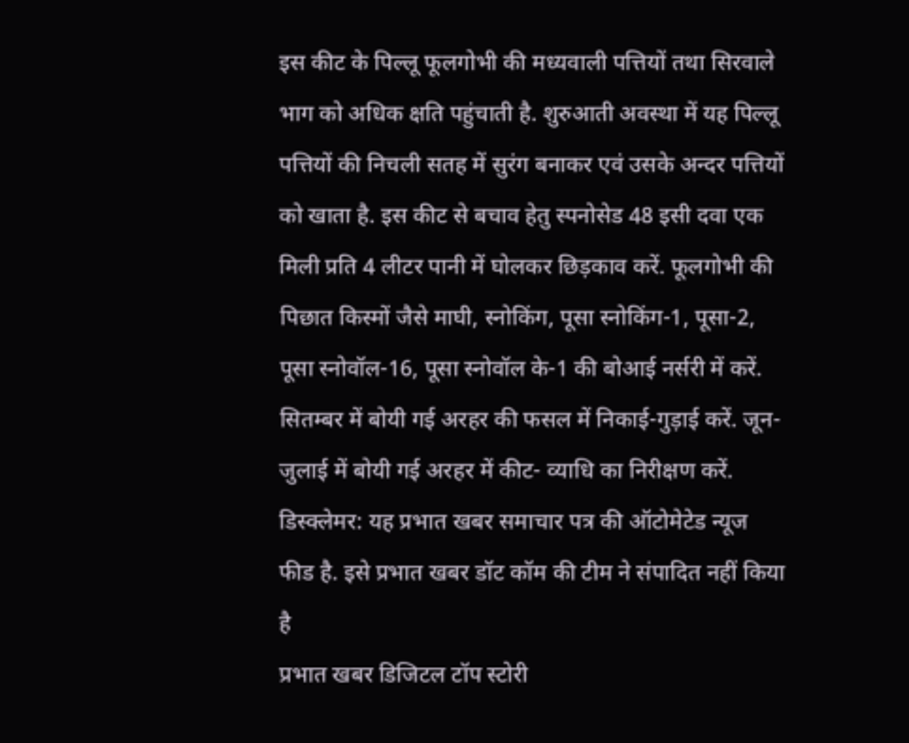इस कीट के पिल्लू फूलगोभी की मध्यवाली पत्तियों तथा सिरवाले भाग को अधिक क्षति पहुंचाती है. शुरुआती अवस्था में यह पिल्लू पत्तियों की निचली सतह में सुरंग बनाकर एवं उसके अन्दर पत्तियों को खाता है. इस कीट से बचाव हेतु स्पनोसेड 48 इसी दवा एक मिली प्रति 4 लीटर पानी में घोलकर छिड़काव करें. फूलगोभी की पिछात किस्मों जैसे माघी, स्नोकिंग, पूसा स्नोकिंग-1, पूसा-2, पूसा स्नोवॉल-16, पूसा स्नोवॉल के-1 की बोआई नर्सरी में करें. सितम्बर में बोयी गई अरहर की फसल में निकाई-गुड़ाई करें. जून-जुलाई में बोयी गई अरहर में कीट- व्याधि का निरीक्षण करें.
डिस्क्लेमर: यह प्रभात खबर समाचार पत्र की ऑटोमेटेड न्यूज फीड है. इसे प्रभात खबर डॉट कॉम की टीम ने संपादित नहीं किया है
प्रभात खबर डिजिटल टॉप स्टोरी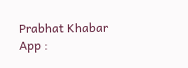Prabhat Khabar App :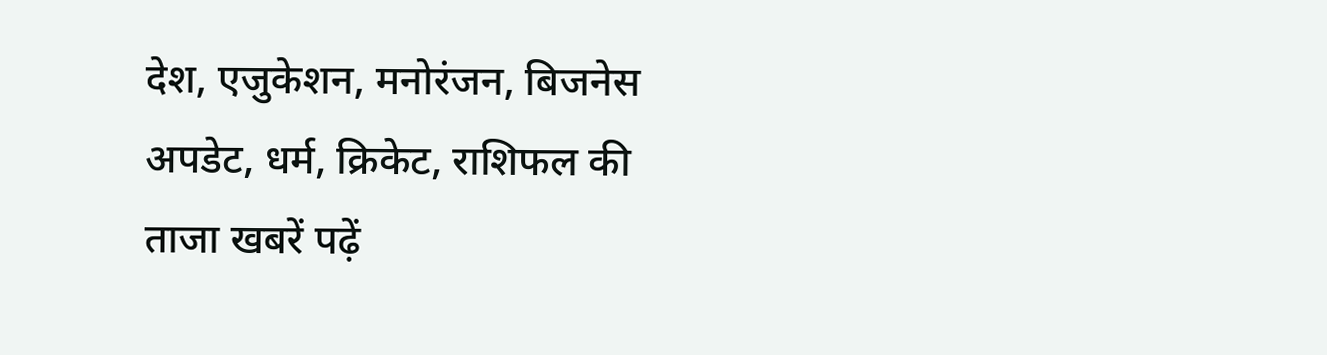देश, एजुकेशन, मनोरंजन, बिजनेस अपडेट, धर्म, क्रिकेट, राशिफल की ताजा खबरें पढ़ें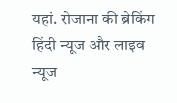यहां. रोजाना की ब्रेकिंग हिंदी न्यूज और लाइव न्यूज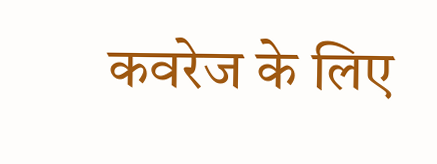कवरेज के लिए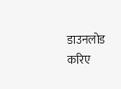डाउनलोड करिए